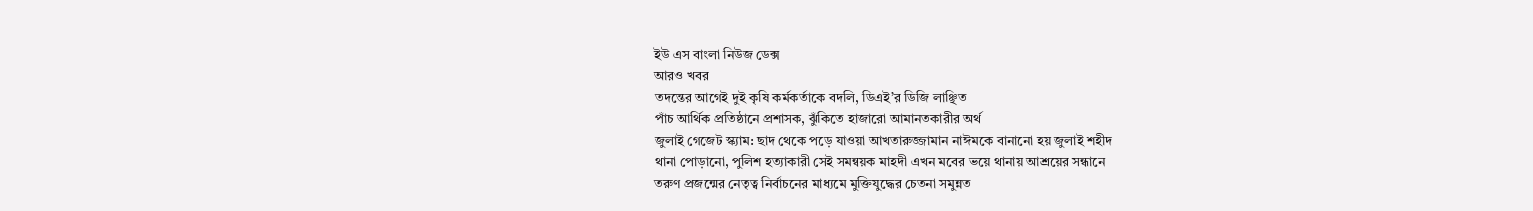ইউ এস বাংলা নিউজ ডেক্স
আরও খবর
তদন্তের আগেই দুই কৃষি কর্মকর্তাকে বদলি, ডিএই’র ডিজি লাঞ্ছিত
পাঁচ আর্থিক প্রতিষ্ঠানে প্রশাসক, ঝুঁকিতে হাজারো আমানতকারীর অর্থ
জুলাই গেজেট স্ক্যাম: ছাদ থেকে পড়ে যাওয়া আখতারুজ্জামান নাঈমকে বানানো হয় জুলাই শহীদ
থানা পোড়ানো, পুলিশ হত্যাকারী সেই সমন্বয়ক মাহদী এখন মবের ভয়ে থানায় আশ্রয়ের সন্ধানে
তরুণ প্রজন্মের নেতৃত্ব নির্বাচনের মাধ্যমে মুক্তিযুদ্ধের চেতনা সমুন্নত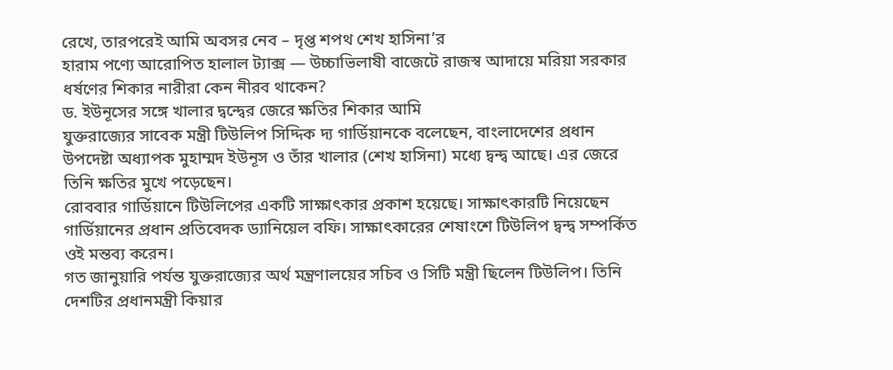রেখে, তারপরেই আমি অবসর নেব – দৃপ্ত শপথ শেখ হাসিনা’র
হারাম পণ্যে আরোপিত হালাল ট্যাক্স — উচ্চাভিলাষী বাজেটে রাজস্ব আদায়ে মরিয়া সরকার
ধর্ষণের শিকার নারীরা কেন নীরব থাকেন?
ড. ইউনূসের সঙ্গে খালার দ্বন্দ্বের জেরে ক্ষতির শিকার আমি
যুক্তরাজ্যের সাবেক মন্ত্রী টিউলিপ সিদ্দিক দ্য গার্ডিয়ানকে বলেছেন, বাংলাদেশের প্রধান উপদেষ্টা অধ্যাপক মুহাম্মদ ইউনূস ও তাঁর খালার (শেখ হাসিনা) মধ্যে দ্বন্দ্ব আছে। এর জেরে তিনি ক্ষতির মুখে পড়েছেন।
রোববার গার্ডিয়ানে টিউলিপের একটি সাক্ষাৎকার প্রকাশ হয়েছে। সাক্ষাৎকারটি নিয়েছেন গার্ডিয়ানের প্রধান প্রতিবেদক ড্যানিয়েল বফি। সাক্ষাৎকারের শেষাংশে টিউলিপ দ্বন্দ্ব সম্পর্কিত ওই মন্তব্য করেন।
গত জানুয়ারি পর্যন্ত যুক্তরাজ্যের অর্থ মন্ত্রণালয়ের সচিব ও সিটি মন্ত্রী ছিলেন টিউলিপ। তিনি দেশটির প্রধানমন্ত্রী কিয়ার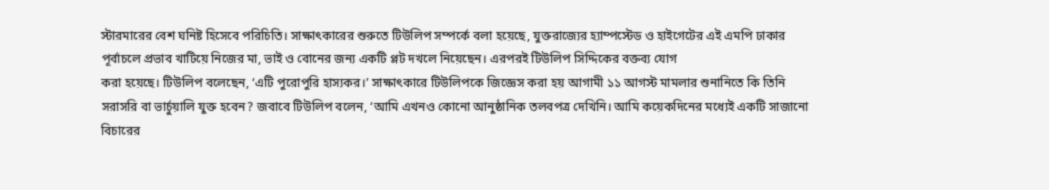স্টারমারের বেশ ঘনিষ্ট হিসেবে পরিচিতি। সাক্ষাৎকারের শুরুতে টিউলিপ সম্পর্কে বলা হয়েছে, যুক্তরাজ্যের হ্যাম্পস্টেড ও হাইগেটের এই এমপি ঢাকার পূর্বাচলে প্রভাব খাটিয়ে নিজের মা, ভাই ও বোনের জন্য একটি প্লট দখলে নিয়েছেন। এরপরই টিউলিপ সিদ্দিকের বক্তব্য যোগ
করা হয়েছে। টিউলিপ বলেছেন, ‘এটি পুরোপুরি হাস্যকর।’ সাক্ষাৎকারে টিউলিপকে জিজ্ঞেস করা হয় আগামী ১১ আগস্ট মামলার শুনানিতে কি তিনি সরাসরি বা ভার্চুয়ালি যুক্ত হবেন? জবাবে টিউলিপ বলেন, ‘আমি এখনও কোনো আনুষ্ঠানিক তলবপত্র দেখিনি। আমি কয়েকদিনের মধ্যেই একটি সাজানো বিচারের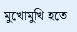মুখোমুখি হতে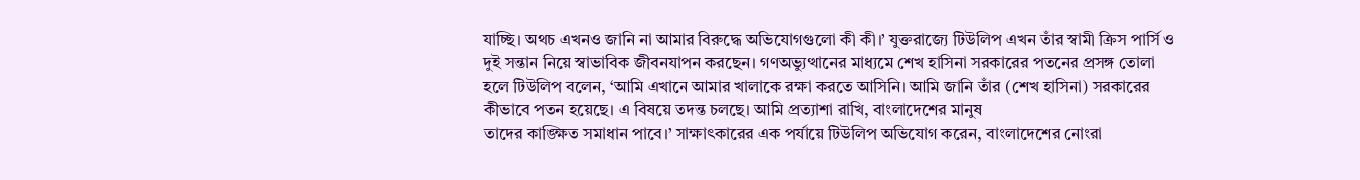যাচ্ছি। অথচ এখনও জানি না আমার বিরুদ্ধে অভিযোগগুলো কী কী।’ যুক্তরাজ্যে টিউলিপ এখন তাঁর স্বামী ক্রিস পার্সি ও দুই সন্তান নিয়ে স্বাভাবিক জীবনযাপন করছেন। গণঅভ্যুত্থানের মাধ্যমে শেখ হাসিনা সরকারের পতনের প্রসঙ্গ তোলা হলে টিউলিপ বলেন, ‘আমি এখানে আমার খালাকে রক্ষা করতে আসিনি। আমি জানি তাঁর (শেখ হাসিনা) সরকারের কীভাবে পতন হয়েছে। এ বিষয়ে তদন্ত চলছে। আমি প্রত্যাশা রাখি, বাংলাদেশের মানুষ
তাদের কাঙ্ক্ষিত সমাধান পাবে।’ সাক্ষাৎকারের এক পর্যায়ে টিউলিপ অভিযোগ করেন, বাংলাদেশের নোংরা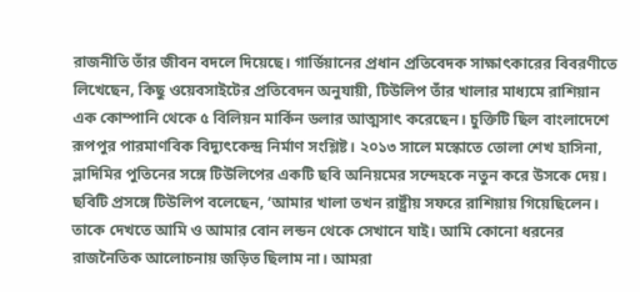রাজনীতি তাঁর জীবন বদলে দিয়েছে। গার্ডিয়ানের প্রধান প্রতিবেদক সাক্ষাৎকারের বিবরণীতে লিখেছেন, কিছু ওয়েবসাইটের প্রতিবেদন অনুযায়ী, টিউলিপ তাঁর খালার মাধ্যমে রাশিয়ান এক কোম্পানি থেকে ৫ বিলিয়ন মার্কিন ডলার আত্মসাৎ করেছেন। চুক্তিটি ছিল বাংলাদেশে রূপপুর পারমাণবিক বিদ্যুৎকেন্দ্র নির্মাণ সংশ্লিষ্ট। ২০১৩ সালে মস্কোতে তোলা শেখ হাসিনা, ভ্লাদিমির পুতিনের সঙ্গে টিউলিপের একটি ছবি অনিয়মের সন্দেহকে নতুন করে উসকে দেয়। ছবিটি প্রসঙ্গে টিউলিপ বলেছেন, ‘আমার খালা তখন রাষ্ট্রীয় সফরে রাশিয়ায় গিয়েছিলেন। তাকে দেখতে আমি ও আমার বোন লন্ডন থেকে সেখানে যাই। আমি কোনো ধরনের রাজনৈতিক আলোচনায় জড়িত ছিলাম না। আমরা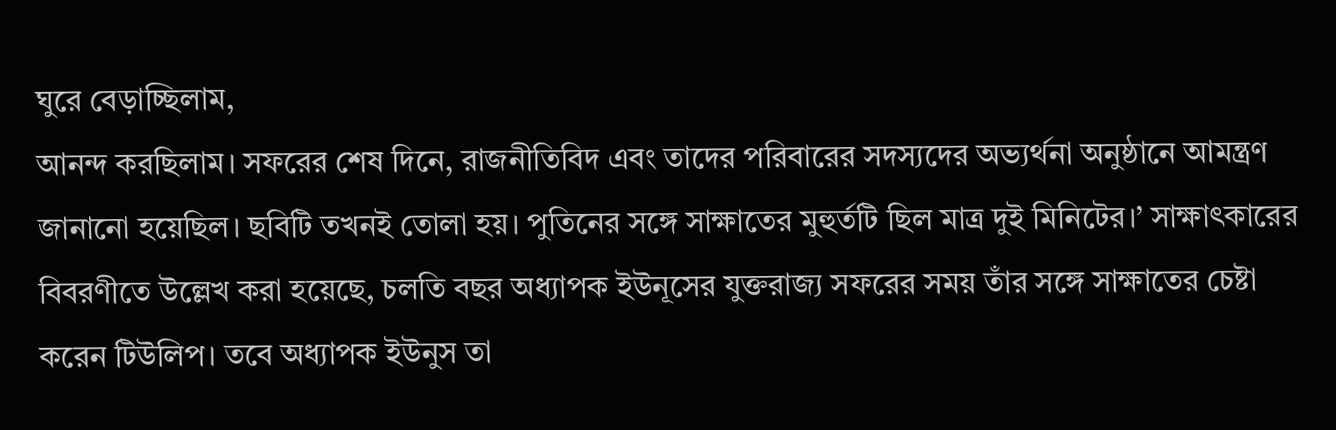ঘুরে বেড়াচ্ছিলাম,
আনন্দ করছিলাম। সফরের শেষ দিনে, রাজনীতিবিদ এবং তাদের পরিবারের সদস্যদের অভ্যর্থনা অনুষ্ঠানে আমন্ত্রণ জানানো হয়েছিল। ছবিটি তখনই তোলা হয়। পুতিনের সঙ্গে সাক্ষাতের মুহুর্তটি ছিল মাত্র দুই মিনিটের।’ সাক্ষাৎকারের বিবরণীতে উল্লেখ করা হয়েছে, চলতি বছর অধ্যাপক ইউনূসের যুক্তরাজ্য সফরের সময় তাঁর সঙ্গে সাক্ষাতের চেষ্টা করেন টিউলিপ। তবে অধ্যাপক ইউনুস তা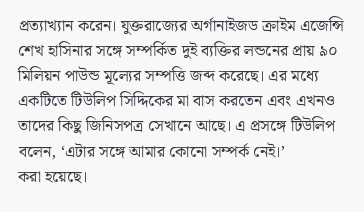প্রত্যাখ্যান করেন। যুক্তরাজ্যের অর্গানাইজড ক্রাইম এজেন্সি শেখ হাসিনার সঙ্গে সম্পর্কিত দুই ব্যক্তির লন্ডনের প্রায় ৯০ মিলিয়ন পাউন্ড মূল্যের সম্পত্তি জব্দ করেছে। এর মধ্যে একটিতে টিউলিপ সিদ্দিকের মা বাস করতেন এবং এখনও তাদের কিছু জিনিসপত্র সেখানে আছে। এ প্রসঙ্গে টিউলিপ বলেন, ‘এটার সঙ্গে আমার কোনো সম্পর্ক নেই।’
করা হয়েছে।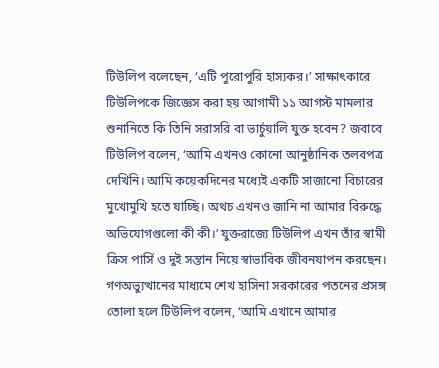টিউলিপ বলেছেন, ‘এটি পুরোপুরি হাস্যকর।’ সাক্ষাৎকারে টিউলিপকে জিজ্ঞেস করা হয় আগামী ১১ আগস্ট মামলার শুনানিতে কি তিনি সরাসরি বা ভার্চুয়ালি যুক্ত হবেন? জবাবে টিউলিপ বলেন, ‘আমি এখনও কোনো আনুষ্ঠানিক তলবপত্র দেখিনি। আমি কয়েকদিনের মধ্যেই একটি সাজানো বিচারের মুখোমুখি হতে যাচ্ছি। অথচ এখনও জানি না আমার বিরুদ্ধে অভিযোগগুলো কী কী।’ যুক্তরাজ্যে টিউলিপ এখন তাঁর স্বামী ক্রিস পার্সি ও দুই সন্তান নিয়ে স্বাভাবিক জীবনযাপন করছেন। গণঅভ্যুত্থানের মাধ্যমে শেখ হাসিনা সরকারের পতনের প্রসঙ্গ তোলা হলে টিউলিপ বলেন, ‘আমি এখানে আমার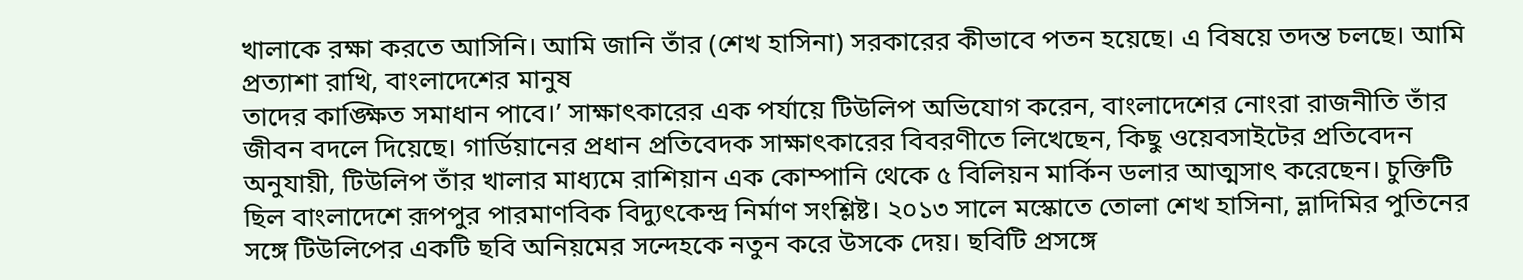খালাকে রক্ষা করতে আসিনি। আমি জানি তাঁর (শেখ হাসিনা) সরকারের কীভাবে পতন হয়েছে। এ বিষয়ে তদন্ত চলছে। আমি প্রত্যাশা রাখি, বাংলাদেশের মানুষ
তাদের কাঙ্ক্ষিত সমাধান পাবে।’ সাক্ষাৎকারের এক পর্যায়ে টিউলিপ অভিযোগ করেন, বাংলাদেশের নোংরা রাজনীতি তাঁর জীবন বদলে দিয়েছে। গার্ডিয়ানের প্রধান প্রতিবেদক সাক্ষাৎকারের বিবরণীতে লিখেছেন, কিছু ওয়েবসাইটের প্রতিবেদন অনুযায়ী, টিউলিপ তাঁর খালার মাধ্যমে রাশিয়ান এক কোম্পানি থেকে ৫ বিলিয়ন মার্কিন ডলার আত্মসাৎ করেছেন। চুক্তিটি ছিল বাংলাদেশে রূপপুর পারমাণবিক বিদ্যুৎকেন্দ্র নির্মাণ সংশ্লিষ্ট। ২০১৩ সালে মস্কোতে তোলা শেখ হাসিনা, ভ্লাদিমির পুতিনের সঙ্গে টিউলিপের একটি ছবি অনিয়মের সন্দেহকে নতুন করে উসকে দেয়। ছবিটি প্রসঙ্গে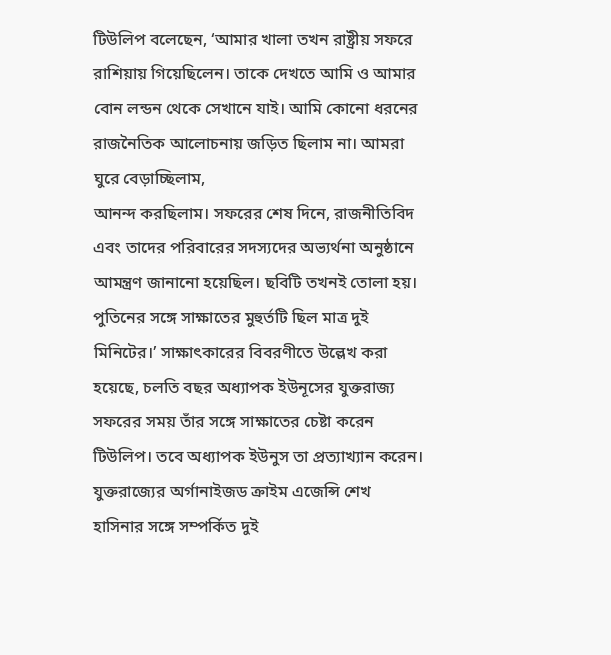টিউলিপ বলেছেন, ‘আমার খালা তখন রাষ্ট্রীয় সফরে রাশিয়ায় গিয়েছিলেন। তাকে দেখতে আমি ও আমার বোন লন্ডন থেকে সেখানে যাই। আমি কোনো ধরনের রাজনৈতিক আলোচনায় জড়িত ছিলাম না। আমরা ঘুরে বেড়াচ্ছিলাম,
আনন্দ করছিলাম। সফরের শেষ দিনে, রাজনীতিবিদ এবং তাদের পরিবারের সদস্যদের অভ্যর্থনা অনুষ্ঠানে আমন্ত্রণ জানানো হয়েছিল। ছবিটি তখনই তোলা হয়। পুতিনের সঙ্গে সাক্ষাতের মুহুর্তটি ছিল মাত্র দুই মিনিটের।’ সাক্ষাৎকারের বিবরণীতে উল্লেখ করা হয়েছে, চলতি বছর অধ্যাপক ইউনূসের যুক্তরাজ্য সফরের সময় তাঁর সঙ্গে সাক্ষাতের চেষ্টা করেন টিউলিপ। তবে অধ্যাপক ইউনুস তা প্রত্যাখ্যান করেন। যুক্তরাজ্যের অর্গানাইজড ক্রাইম এজেন্সি শেখ হাসিনার সঙ্গে সম্পর্কিত দুই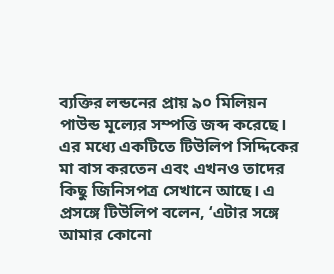ব্যক্তির লন্ডনের প্রায় ৯০ মিলিয়ন পাউন্ড মূল্যের সম্পত্তি জব্দ করেছে। এর মধ্যে একটিতে টিউলিপ সিদ্দিকের মা বাস করতেন এবং এখনও তাদের কিছু জিনিসপত্র সেখানে আছে। এ প্রসঙ্গে টিউলিপ বলেন, ‘এটার সঙ্গে আমার কোনো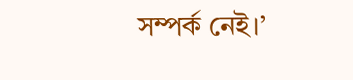সম্পর্ক নেই।’